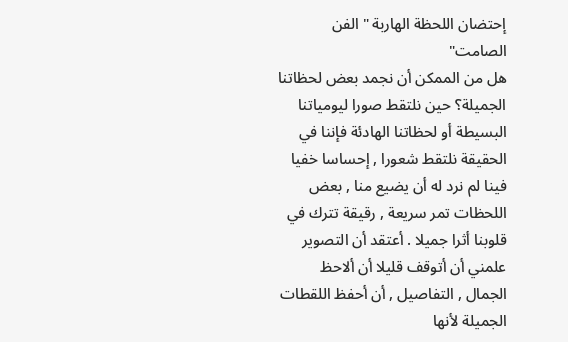إحتضان اللحظة الهاربة " الفن الصامت"
هل من الممكن أن نجمد بعض لحظاتنا الجميلة؟ حين نلتقط صورا ليومياتنا البسيطة أو لحظاتنا الهادئة فإننا في الحقيقة نلتقط شعورا , إحساسا خفيا فينا لم نرد له أن يضيع منا , بعض اللحظات تمر سريعة , رقيقة تترك في قلوبنا أثرا جميلا . أعتقد أن التصوير علمني أن أتوقف قليلا أن ألاحظ الجمال , التفاصيل , أن أحفظ اللقطات الجميلة لأنها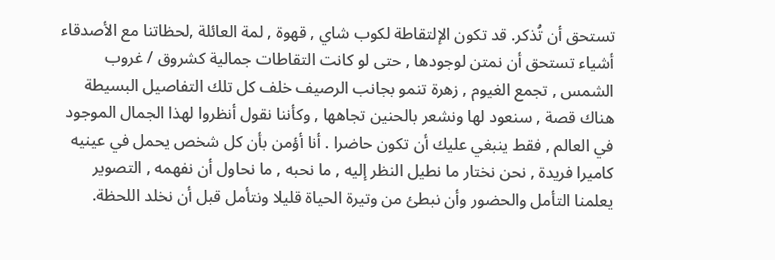تستحق أن تُذكر. قد تكون الإلتقاطة لكوب شاي , قهوة , لمة العائلة ,لحظاتنا مع الأصدقاء أشياء تستحق أن نمتن لوجودها , حتى لو كانت التقاطات جمالية كشروق / غروب الشمس , تجمع الغيوم , زهرة تنمو بجانب الرصيف خلف كل تلك التفاصيل البسيطة هناك قصة , سنعود لها ونشعر بالحنين تجاهها , وكأننا نقول أنظروا لهذا الجمال الموجود في العالم , فقط ينبغي عليك أن تكون حاضرا . أنا أؤمن بأن كل شخص يحمل في عينيه كاميرا فريدة , نحن نختار ما نطيل النظر إليه , ما نحبه , ما نحاول أن نفهمه , التصوير يعلمنا التأمل والحضور وأن نبطئ من وتيرة الحياة قليلا ونتأمل قبل أن نخلد اللحظة.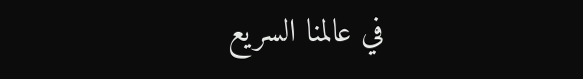في عالمنا السريع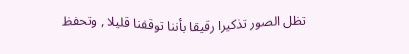تظل الصور تذكيرا رقيقا بأننا توقفنا قليلا , وتحفظ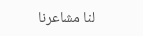لنا مشاعرنا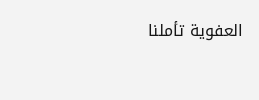العفوية تأملنا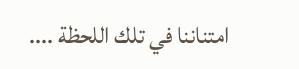امتناننا في تلك اللحظة ....